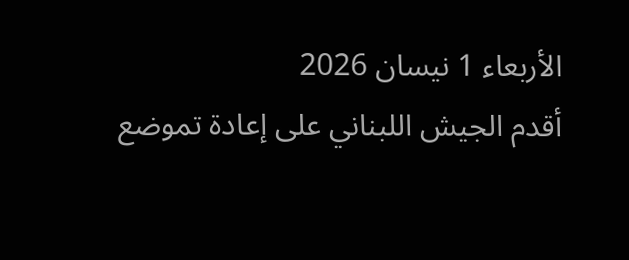الأربعاء 1 نيسان 2026
أقدم الجيش اللبناني على إعادة تموضع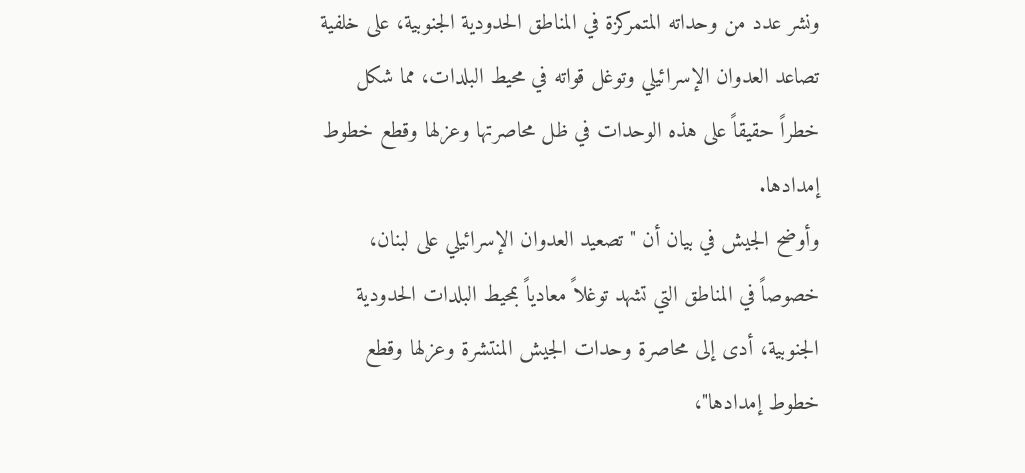ونشر عدد من وحداته المتمركزة في المناطق الحدودية الجنوبية، على خلفية تصاعد العدوان الإسرائيلي وتوغل قواته في محيط البلدات، مما شكل خطراً حقيقاً على هذه الوحدات في ظل محاصرتها وعزلها وقطع خطوط إمدادها.
وأوضح الجيش في بيان أن "تصعيد العدوان الإسرائيلي على لبنان، خصوصاً في المناطق التي تشهد توغلاً معادياً بمحيط البلدات الحدودية الجنوبية، أدى إلى محاصرة وحدات الجيش المنتشرة وعزلها وقطع خطوط إمدادها"،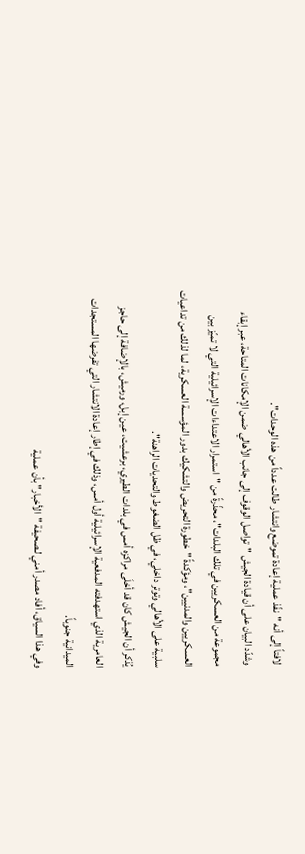لافتاً إلى أنه "نفّذ عملية إعادة تموضع وانتشار طالت عدداً من هذه الوحدات".
وشدّد البيان على أن قيادة الجيش "تواصل الوقوف إلى جانب الأهالي ضمن الإمكانات المتاحة، عبر إبقاء مجموعة من العسكريين في تلك البلدات"، محذّرةً من "استمرار الاعتداءات الإسرائيلية التي لا تميّز بين العسكريين والمدنيين"، ومؤكدةً "خطورة التحريض والتشكيك بدور المؤسسة العسكرية، لما لذلك من تداعيات سلبية على الأهالي وتوتر داخلي، في ظل الضغوط والتحديات الراهنة".
يُذكر أن الجيش كان قد أخلَى مراكزه أمس في بلدات الطيري، برعشيت، عين إبل، ورميش، بالإضافة إلى حاجز العامرية الذي استهدفته المدفعية الإسرائيلية أول أمس، وذلك في إطار إعادة الانتشار التي تفرضها المستجدات الميدانية جنوباً.
وفي هذا السياق، أفاد مصدر أمني لـصحيفة "الأخبار" بأن عملية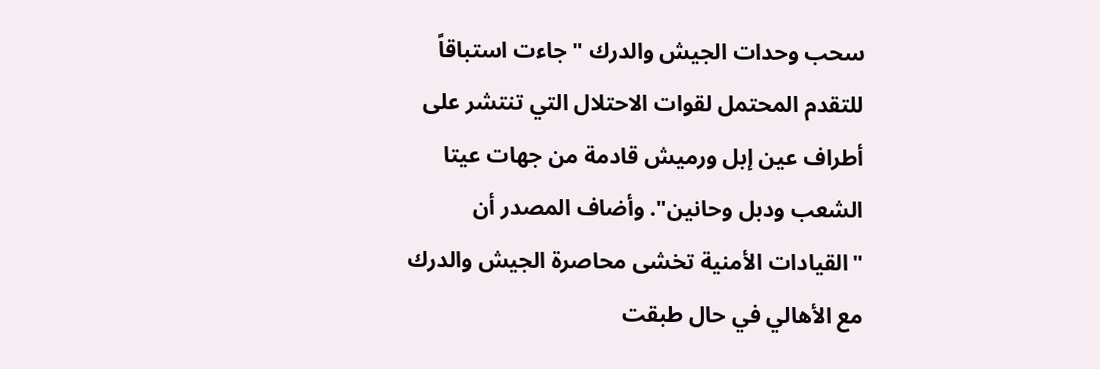سحب وحدات الجيش والدرك "جاءت استباقاً للتقدم المحتمل لقوات الاحتلال التي تنتشر على أطراف عين إبل ورميش قادمة من جهات عيتا الشعب ودبل وحانين". وأضاف المصدر أن "القيادات الأمنية تخشى محاصرة الجيش والدرك مع الأهالي في حال طبقت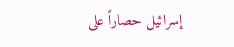إسرائيل حصاراً على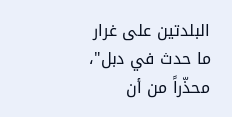البلدتين على غرار ما حدث في دبل"، محذّراً من أن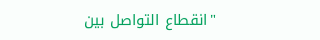"انقطاع التواصل بين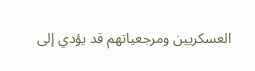العسكريين ومرجعياتهم قد يؤدي إلى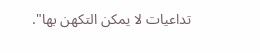تداعيات لا يمكن التكهن بها".